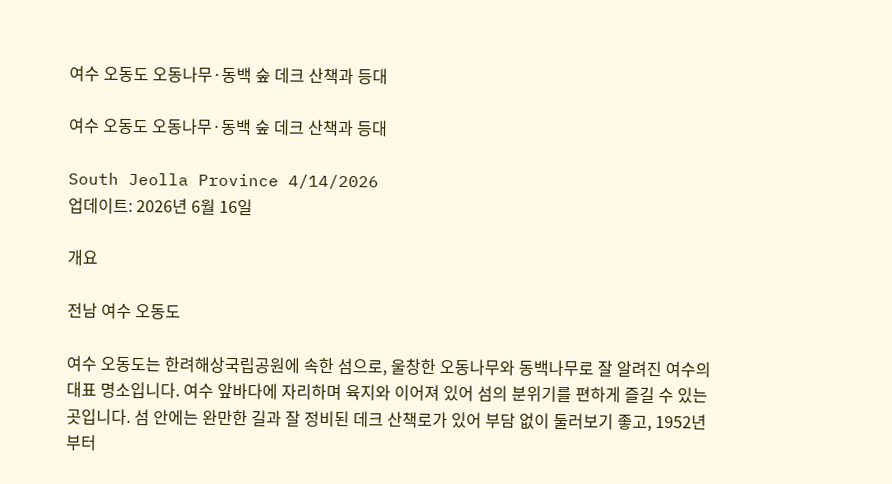여수 오동도 오동나무·동백 숲 데크 산책과 등대

여수 오동도 오동나무·동백 숲 데크 산책과 등대

South Jeolla Province 4/14/2026
업데이트: 2026년 6월 16일

개요

전남 여수 오동도

여수 오동도는 한려해상국립공원에 속한 섬으로, 울창한 오동나무와 동백나무로 잘 알려진 여수의 대표 명소입니다. 여수 앞바다에 자리하며 육지와 이어져 있어 섬의 분위기를 편하게 즐길 수 있는 곳입니다. 섬 안에는 완만한 길과 잘 정비된 데크 산책로가 있어 부담 없이 둘러보기 좋고, 1952년부터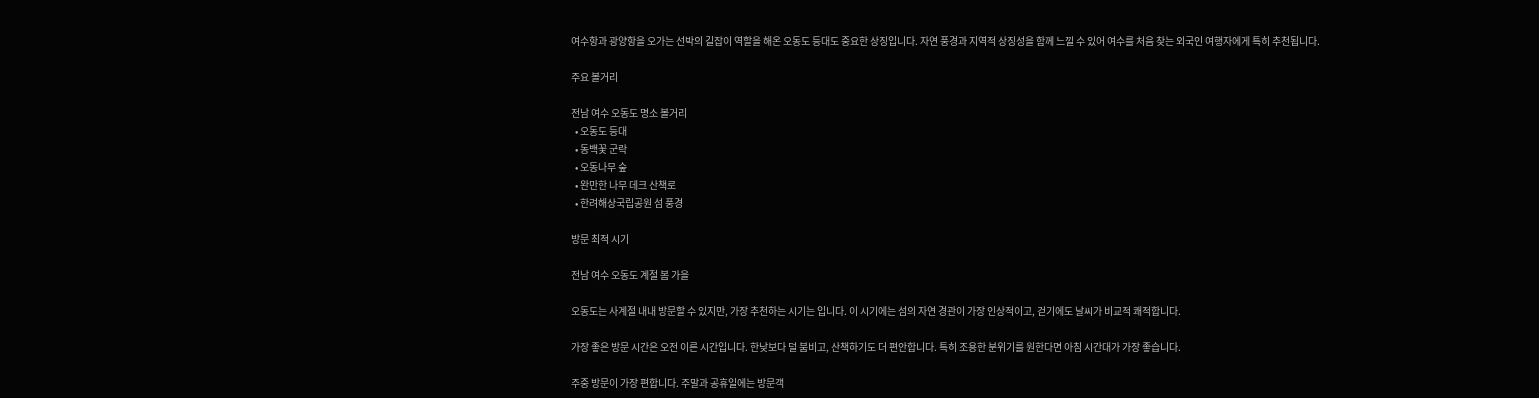여수항과 광양항을 오가는 선박의 길잡이 역할을 해온 오동도 등대도 중요한 상징입니다. 자연 풍경과 지역적 상징성을 함께 느낄 수 있어 여수를 처음 찾는 외국인 여행자에게 특히 추천됩니다.

주요 볼거리

전남 여수 오동도 명소 볼거리
  • 오동도 등대
  • 동백꽃 군락
  • 오동나무 숲
  • 완만한 나무 데크 산책로
  • 한려해상국립공원 섬 풍경

방문 최적 시기

전남 여수 오동도 계절 봄 가을

오동도는 사계절 내내 방문할 수 있지만, 가장 추천하는 시기는 입니다. 이 시기에는 섬의 자연 경관이 가장 인상적이고, 걷기에도 날씨가 비교적 쾌적합니다.

가장 좋은 방문 시간은 오전 이른 시간입니다. 한낮보다 덜 붐비고, 산책하기도 더 편안합니다. 특히 조용한 분위기를 원한다면 아침 시간대가 가장 좋습니다.

주중 방문이 가장 편합니다. 주말과 공휴일에는 방문객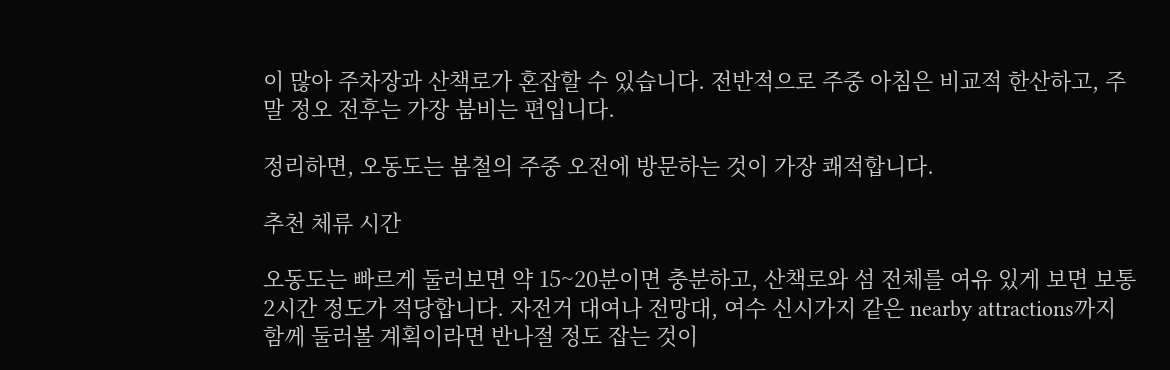이 많아 주차장과 산책로가 혼잡할 수 있습니다. 전반적으로 주중 아침은 비교적 한산하고, 주말 정오 전후는 가장 붐비는 편입니다.

정리하면, 오동도는 봄철의 주중 오전에 방문하는 것이 가장 쾌적합니다.

추천 체류 시간

오동도는 빠르게 둘러보면 약 15~20분이면 충분하고, 산책로와 섬 전체를 여유 있게 보면 보통 2시간 정도가 적당합니다. 자전거 대여나 전망대, 여수 신시가지 같은 nearby attractions까지 함께 둘러볼 계획이라면 반나절 정도 잡는 것이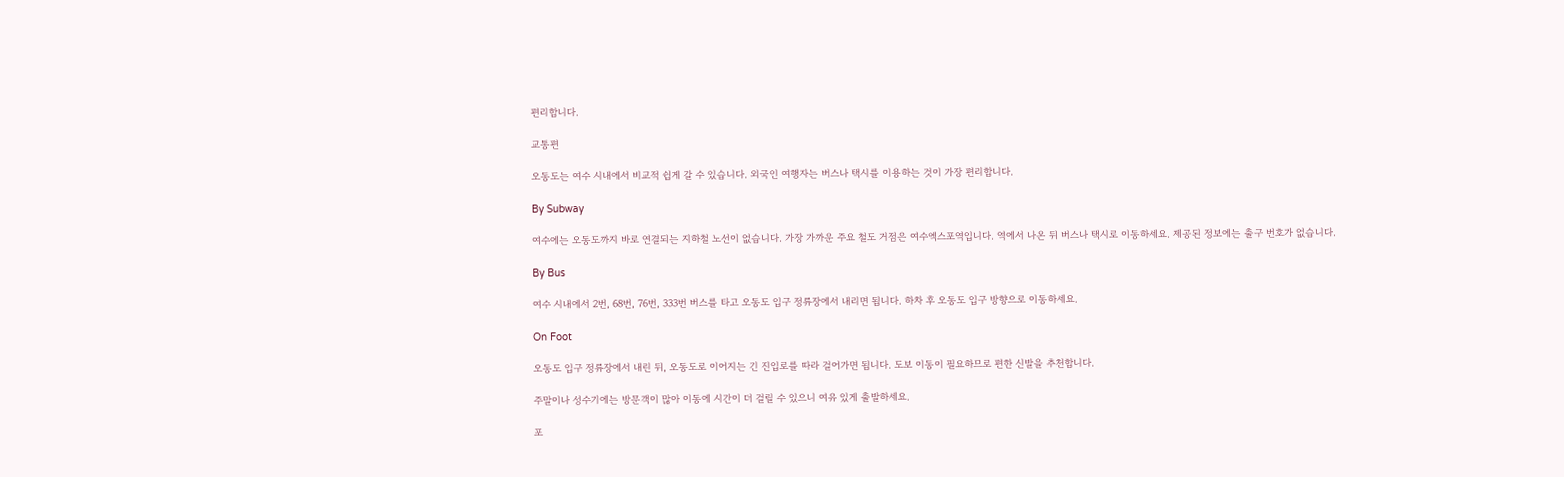편리합니다.

교통편

오동도는 여수 시내에서 비교적 쉽게 갈 수 있습니다. 외국인 여행자는 버스나 택시를 이용하는 것이 가장 편리합니다.

By Subway

여수에는 오동도까지 바로 연결되는 지하철 노선이 없습니다. 가장 가까운 주요 철도 거점은 여수엑스포역입니다. 역에서 나온 뒤 버스나 택시로 이동하세요. 제공된 정보에는 출구 번호가 없습니다.

By Bus

여수 시내에서 2번, 68번, 76번, 333번 버스를 타고 오동도 입구 정류장에서 내리면 됩니다. 하차 후 오동도 입구 방향으로 이동하세요.

On Foot

오동도 입구 정류장에서 내린 뒤, 오동도로 이어지는 긴 진입로를 따라 걸어가면 됩니다. 도보 이동이 필요하므로 편한 신발을 추천합니다.

주말이나 성수기에는 방문객이 많아 이동에 시간이 더 걸릴 수 있으니 여유 있게 출발하세요.

포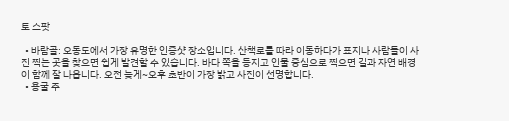토 스팟

  • 바람골: 오동도에서 가장 유명한 인증샷 장소입니다. 산책로를 따라 이동하다가 표지나 사람들이 사진 찍는 곳을 찾으면 쉽게 발견할 수 있습니다. 바다 쪽을 등지고 인물 중심으로 찍으면 길과 자연 배경이 함께 잘 나옵니다. 오전 늦게~오후 초반이 가장 밝고 사진이 선명합니다.
  • 용굴 주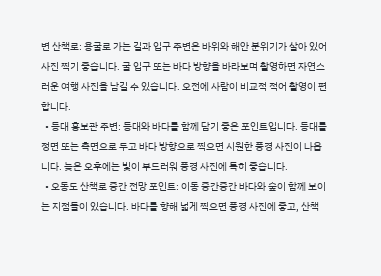변 산책로: 용굴로 가는 길과 입구 주변은 바위와 해안 분위기가 살아 있어 사진 찍기 좋습니다. 굴 입구 또는 바다 방향을 바라보며 촬영하면 자연스러운 여행 사진을 남길 수 있습니다. 오전에 사람이 비교적 적어 촬영이 편합니다.
  • 등대 홍보관 주변: 등대와 바다를 함께 담기 좋은 포인트입니다. 등대를 정면 또는 측면으로 두고 바다 방향으로 찍으면 시원한 풍경 사진이 나옵니다. 늦은 오후에는 빛이 부드러워 풍경 사진에 특히 좋습니다.
  • 오동도 산책로 중간 전망 포인트: 이동 중간중간 바다와 숲이 함께 보이는 지점들이 있습니다. 바다를 향해 넓게 찍으면 풍경 사진에 좋고, 산책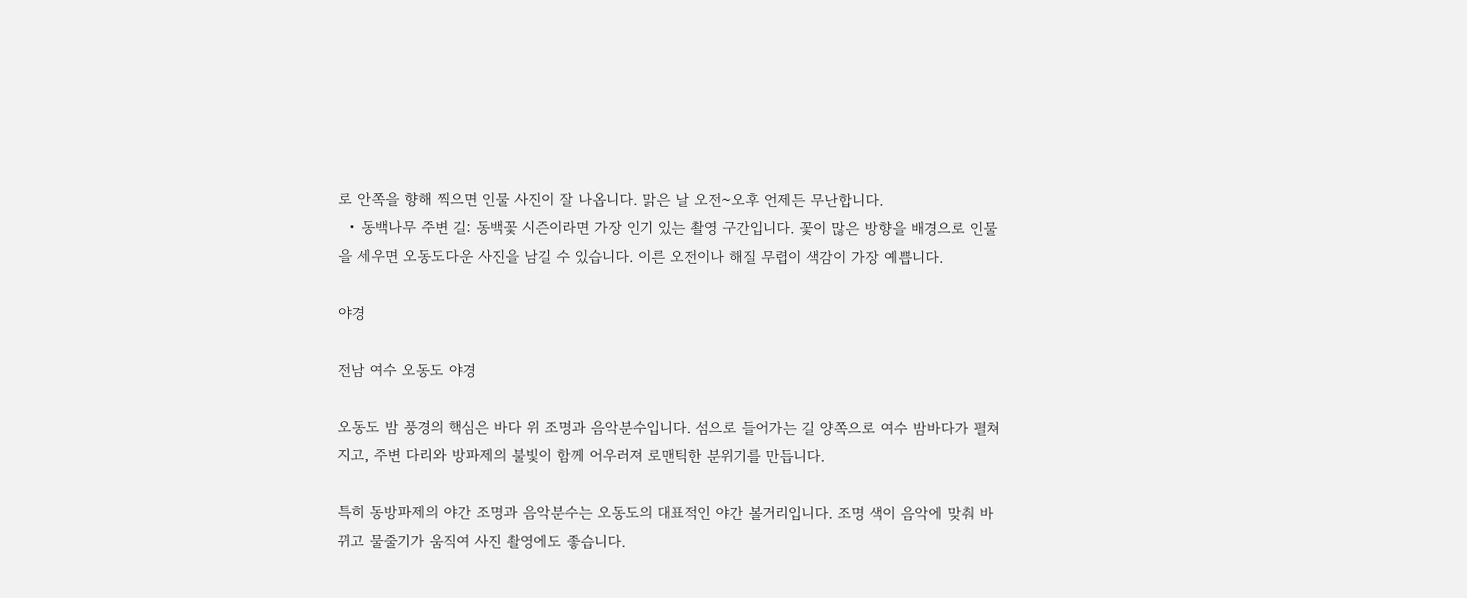로 안쪽을 향해 찍으면 인물 사진이 잘 나옵니다. 맑은 날 오전~오후 언제든 무난합니다.
  • 동백나무 주변 길: 동백꽃 시즌이라면 가장 인기 있는 촬영 구간입니다. 꽃이 많은 방향을 배경으로 인물을 세우면 오동도다운 사진을 남길 수 있습니다. 이른 오전이나 해질 무렵이 색감이 가장 예쁩니다.

야경

전남 여수 오동도 야경

오동도 밤 풍경의 핵심은 바다 위 조명과 음악분수입니다. 섬으로 들어가는 길 양쪽으로 여수 밤바다가 펼쳐지고, 주변 다리와 방파제의 불빛이 함께 어우러져 로맨틱한 분위기를 만듭니다.

특히 동방파제의 야간 조명과 음악분수는 오동도의 대표적인 야간 볼거리입니다. 조명 색이 음악에 맞춰 바뀌고 물줄기가 움직여 사진 촬영에도 좋습니다.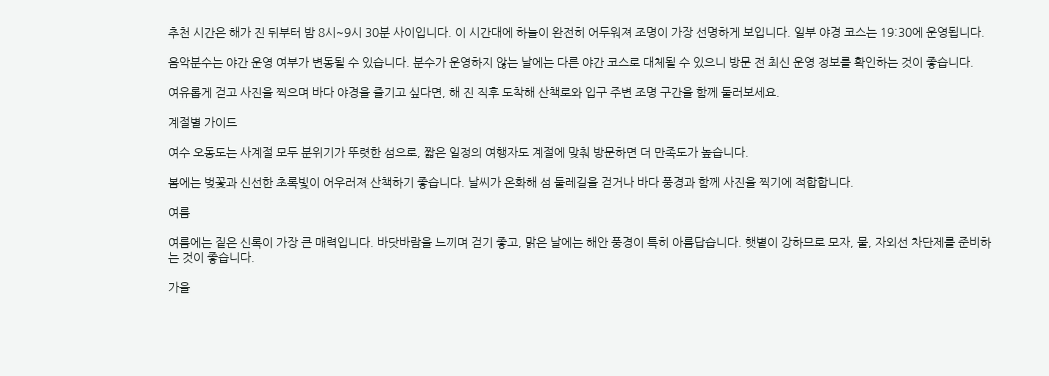추천 시간은 해가 진 뒤부터 밤 8시~9시 30분 사이입니다. 이 시간대에 하늘이 완전히 어두워져 조명이 가장 선명하게 보입니다. 일부 야경 코스는 19:30에 운영됩니다.

음악분수는 야간 운영 여부가 변동될 수 있습니다. 분수가 운영하지 않는 날에는 다른 야간 코스로 대체될 수 있으니 방문 전 최신 운영 정보를 확인하는 것이 좋습니다.

여유롭게 걷고 사진을 찍으며 바다 야경을 즐기고 싶다면, 해 진 직후 도착해 산책로와 입구 주변 조명 구간을 함께 둘러보세요.

계절별 가이드

여수 오동도는 사계절 모두 분위기가 뚜렷한 섬으로, 짧은 일정의 여행자도 계절에 맞춰 방문하면 더 만족도가 높습니다.

봄에는 벚꽃과 신선한 초록빛이 어우러져 산책하기 좋습니다. 날씨가 온화해 섬 둘레길을 걷거나 바다 풍경과 함께 사진을 찍기에 적합합니다.

여름

여름에는 짙은 신록이 가장 큰 매력입니다. 바닷바람을 느끼며 걷기 좋고, 맑은 날에는 해안 풍경이 특히 아름답습니다. 햇볕이 강하므로 모자, 물, 자외선 차단제를 준비하는 것이 좋습니다.

가을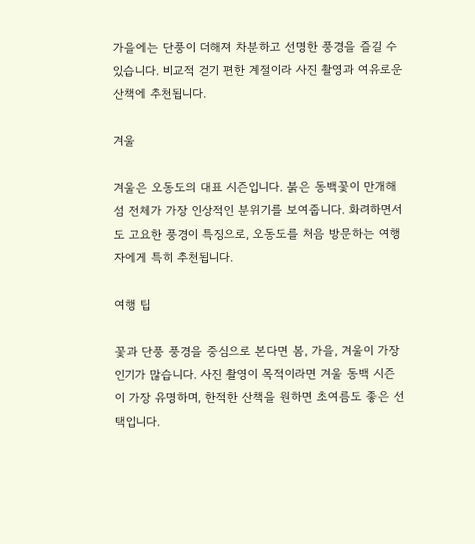가을에는 단풍이 더해져 차분하고 선명한 풍경을 즐길 수 있습니다. 비교적 걷기 편한 계절이라 사진 촬영과 여유로운 산책에 추천됩니다.

겨울

겨울은 오동도의 대표 시즌입니다. 붉은 동백꽃이 만개해 섬 전체가 가장 인상적인 분위기를 보여줍니다. 화려하면서도 고요한 풍경이 특징으로, 오동도를 처음 방문하는 여행자에게 특히 추천됩니다.

여행 팁

꽃과 단풍 풍경을 중심으로 본다면 봄, 가을, 겨울이 가장 인기가 많습니다. 사진 촬영이 목적이라면 겨울 동백 시즌이 가장 유명하며, 한적한 산책을 원하면 초여름도 좋은 선택입니다.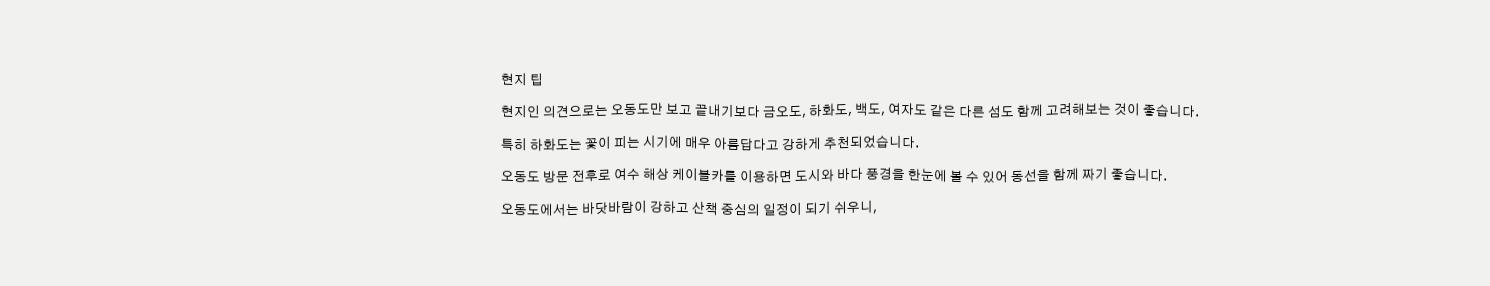현지 팁

현지인 의견으로는 오동도만 보고 끝내기보다 금오도, 하화도, 백도, 여자도 같은 다른 섬도 함께 고려해보는 것이 좋습니다.

특히 하화도는 꽃이 피는 시기에 매우 아름답다고 강하게 추천되었습니다.

오동도 방문 전후로 여수 해상 케이블카를 이용하면 도시와 바다 풍경을 한눈에 볼 수 있어 동선을 함께 짜기 좋습니다.

오동도에서는 바닷바람이 강하고 산책 중심의 일정이 되기 쉬우니,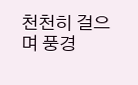천천히 걸으며 풍경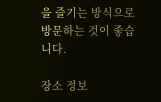을 즐기는 방식으로 방문하는 것이 좋습니다.

장소 정보